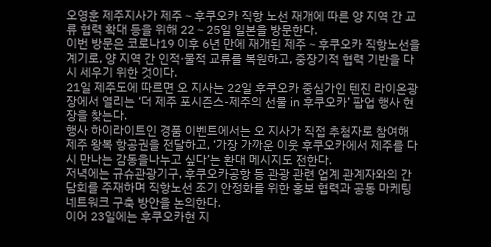오영훈 제주지사가 제주∼후쿠오카 직항 노선 재개에 따른 양 지역 간 교류 협력 확대 등을 위해 22∼25일 일본을 방문한다.
이번 방문은 코로나19 이후 6년 만에 재개된 제주∼후쿠오카 직항노선을 계기로, 양 지역 간 인적·물적 교류를 복원하고, 중장기적 협력 기반을 다시 세우기 위한 것이다.
21일 제주도에 따르면 오 지사는 22일 후쿠오카 중심가인 텐진 라이온광장에서 열리는 ‘더 제주 포시즌스-제주의 선물 in 후쿠오카’ 팝업 행사 현장을 찾는다.
행사 하이라이트인 경품 이벤트에서는 오 지사가 직접 추첨자로 참여해 제주 왕복 항공권을 전달하고, ‘가장 가까운 이웃 후쿠오카에서 제주를 다시 만나는 감동을나누고 싶다’는 환대 메시지도 전한다.
저녁에는 규슈관광기구, 후쿠오카공항 등 관광 관련 업계 관계자와의 간담회를 주재하며 직항노선 조기 안정화를 위한 홍보 협력과 공동 마케팅 네트워크 구축 방안을 논의한다.
이어 23일에는 후쿠오카현 지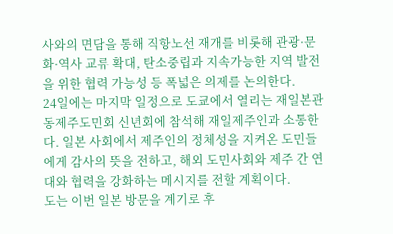사와의 면담을 통해 직항노선 재개를 비롯해 관광·문화·역사 교류 확대, 탄소중립과 지속가능한 지역 발전을 위한 협력 가능성 등 폭넓은 의제를 논의한다.
24일에는 마지막 일정으로 도쿄에서 열리는 재일본관동제주도민회 신년회에 참석해 재일제주인과 소통한다. 일본 사회에서 제주인의 정체성을 지켜온 도민들에게 감사의 뜻을 전하고, 해외 도민사회와 제주 간 연대와 협력을 강화하는 메시지를 전할 계획이다.
도는 이번 일본 방문을 계기로 후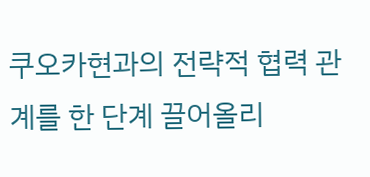쿠오카현과의 전략적 협력 관계를 한 단계 끌어올리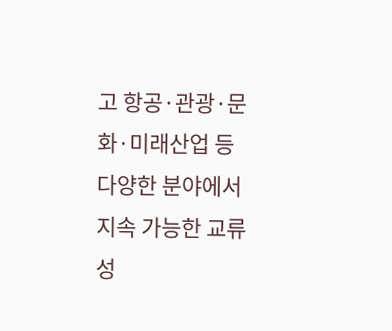고 항공·관광·문화·미래산업 등 다양한 분야에서 지속 가능한 교류 성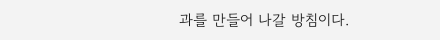과를 만들어 나갈 방침이다.